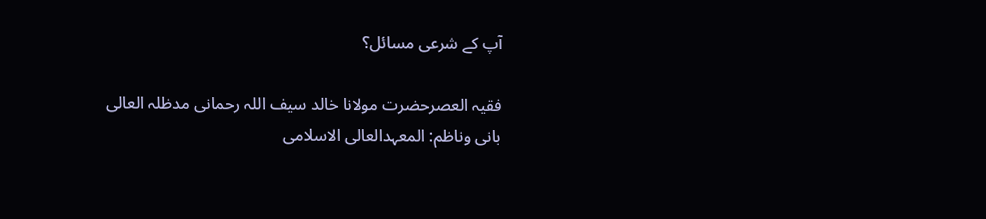آپ کے شرعی مسائل؟

فقیہ العصرحضرت مولانا خالد سیف اللہ رحمانی مدظلہ العالی
بانی وناظم: المعہدالعالی الاسلامی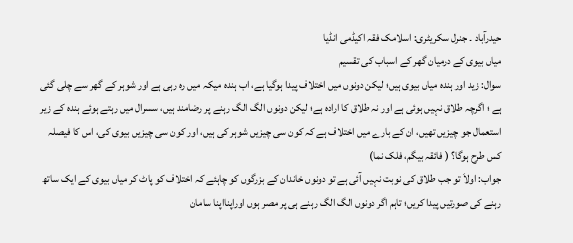حیدرآباد ۔ جنرل سکریٹری: اسلامک فقہ اکیڈمی انڈیا
میاں بیوی کے درمیان گھر کے اسباب کی تقسیم
سوال: زید اور ہندہ میاں بیوی ہیں؛ لیکن دونوں میں اختلاف پیدا ہوگیا ہے، اب ہندہ میکہ میں رہ رہی ہے اور شوہر کے گھر سے چلی گئی ہے ؛ اگرچہ طلاق نہیں ہوئی ہے اور نہ طلاق کا ارادہ ہے؛ لیکن دونوں الگ الگ رہنے پر رضامند ہیں، سسرال میں رہتے ہوئے ہندہ کے زیر استعمال جو چیزیں تھیں، ان کے بارے میں اختلاف ہے کہ کون سی چیزیں شوہر کی ہیں، اور کون سی چیزیں بیوی کی، اس کا فیصلہ کس طرح ہوگا؟ ( فائقہ بیگم، فلک نما)
جواب: اولاَ تو جب طلاق کی نوبت نہیں آئی ہے تو دونوں خاندان کے بزرگوں کو چاہئے کہ اختلاف کو پاٹ کر میاں بیوی کے ایک ساتھ رہنے کی صورتیں پیدا کریں؛ تاہم اگر دونوں الگ الگ رہنے ہی پر مصر ہوں اوراپنااپنا سامان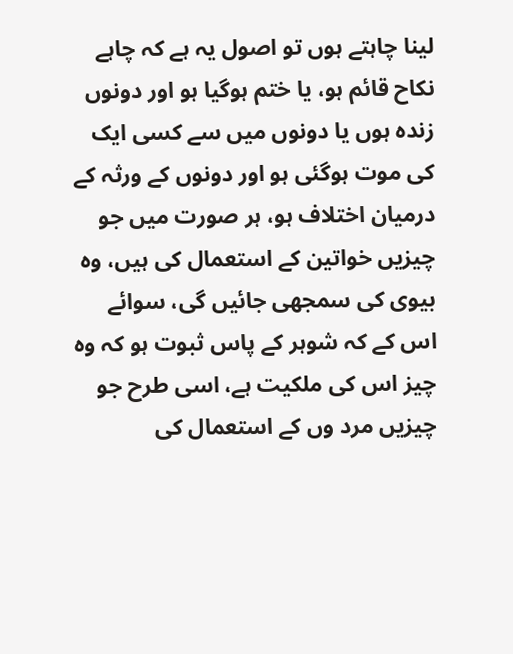لینا چاہتے ہوں تو اصول یہ ہے کہ چاہے نکاح قائم ہو، یا ختم ہوگیا ہو اور دونوں زندہ ہوں یا دونوں میں سے کسی ایک کی موت ہوگئی ہو اور دونوں کے ورثہ کے درمیان اختلاف ہو، ہر صورت میں جو چیزیں خواتین کے استعمال کی ہیں، وہ بیوی کی سمجھی جائیں گی، سوائے اس کے کہ شوہر کے پاس ثبوت ہو کہ وہ چیز اس کی ملکیت ہے، اسی طرح جو چیزیں مرد وں کے استعمال کی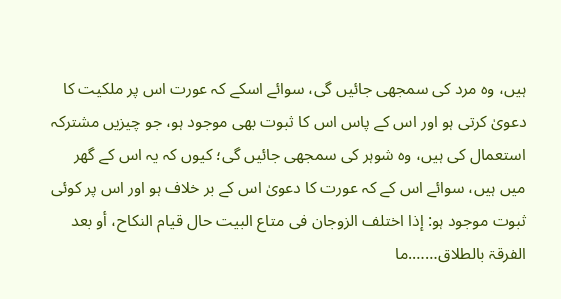ہیں، وہ مرد کی سمجھی جائیں گی، سوائے اسکے کہ عورت اس پر ملکیت کا دعویٰ کرتی ہو اور اس کے پاس اس کا ثبوت بھی موجود ہو، جو چیزیں مشترکہ استعمال کی ہیں، وہ شوہر کی سمجھی جائیں گی؛ کیوں کہ یہ اس کے گھر میں ہیں، سوائے اس کے کہ عورت کا دعویٰ اس کے بر خلاف ہو اور اس پر کوئی ثبوت موجود ہو: إذا اختلف الزوجان فی متاع البیت حال قیام النکاح، أو بعد الفرقۃ بالطلاق…….ما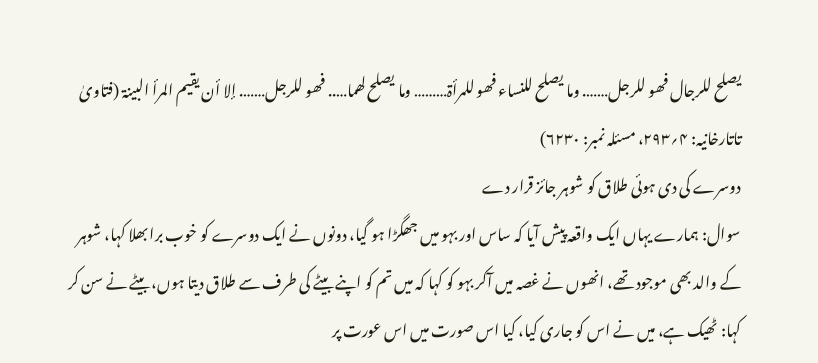یصلح للرجال فھو للرجل……. وما یصلح للنساء فھو للمرأۃ……… وما یصلح لھما….. فھو للرجل……. إلا أن یقیم المرأ البینۃ (فتاویٰ تاتارخانیہ: ۴؍۲۹۳، مسئلہ نمبر: ۶۲۳۰)
دوسرے کی دی ہوئی طلاق کو شوہر جائز قرار دے
سوال: ہمارے یہاں ایک واقعہ پیش آیا کہ ساس اور بہو میں جھگڑا ہو گیا، دونوں نے ایک دوسرے کو خوب برا بھلا کہا، شوہر کے والد بھی موجود تھے، انھوں نے غصہ میں آکر بہو کو کہا کہ میں تم کو اپنے بیٹے کی طرف سے طلاق دیتا ہوں، بیٹے نے سن کر کہا: ٹھیک ہے، میں نے اس کو جاری کیا، کیا اس صورت میں اس عورت پر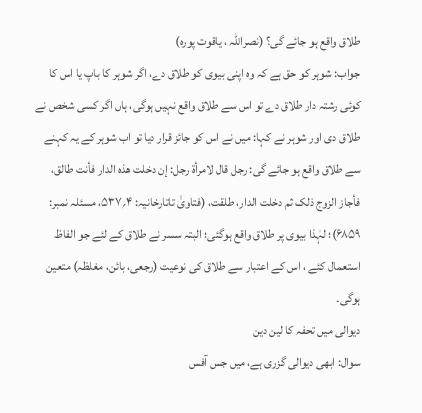طلاق واقع ہو جائے گی؟ (نصراللہ ، یاقوت پورہ)
جواب: شوہر کو حق ہے کہ وہ اپنی بیوی کو طلاق دے، اگر شوہر کا باپ یا اس کا کوئی رشتہ دار طلاق دے تو اس سے طلاق واقع نہیں ہوگی، ہاں اگر کسی شخص نے طلاق دی اور شوہر نے کہا: میں نے اس کو جائز قرار دیا تو اب شوہر کے یہ کہنے سے طلاق واقع ہو جائے گی: رجل قال لامرأۃ رجل: إن دخلت ھذہ الدار فأنت طالق، فأجاز الزوج ذلک ثم دخلت الدار، طلقت، (فتاویٰ تاتارخانیہ: ۴؍۵۳۷، مسئلہ نمبر: ۶۸۵۹)؛ لہٰذا بیوی پر طلاق واقع ہوگئی؛ البتہ سسر نے طلاق کے لئے جو الفاظ استعمال کئے ، اس کے اعتبار سے طلاق کی نوعیت (رجعی، بائن، مغلظہ) متعین ہوگی۔
دیوالی میں تحفہ کا لین دین
سوال: ابھی دیوالی گزری ہے، میں جس آفس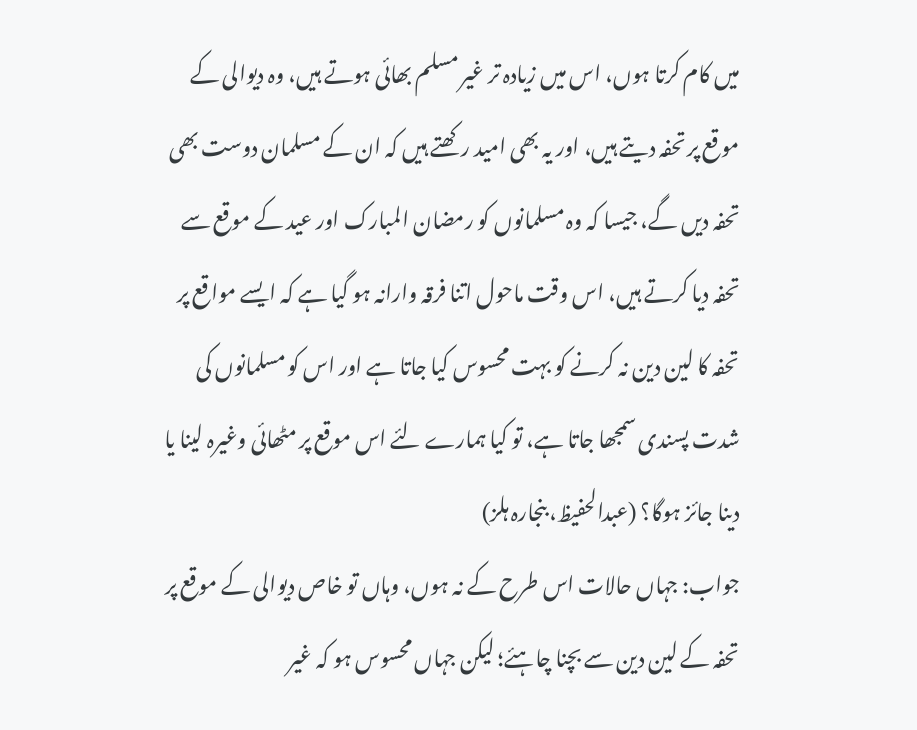میں کام کرتا ہوں، اس میں زیادہ تر غیر مسلم بھائی ہوتے ہیں، وہ دیوالی کے موقع پر تحفہ دیتے ہیں، اور یہ بھی امید رکھتے ہیں کہ ان کے مسلمان دوست بھی تحفہ دیں گے، جیسا کہ وہ مسلمانوں کو رمضان المبارک اور عید کے موقع سے تحفہ دیا کرتے ہیں، اس وقت ماحول اتنا فرقہ وارانہ ہو گیا ہے کہ ایسے مواقع پر تحفہ کا لین دین نہ کرنے کو بہت محسوس کیا جاتا ہے اور اس کو مسلمانوں کی شدت پسندی سمجھا جاتا ہے، تو کیا ہمارے لئے اس موقع پر مٹھائی وغیرہ لینا یا دینا جائز ہوگا؟ (عبدالحفیظ، بنجارہ ہلز)
جواب: جہاں حالات اس طرح کے نہ ہوں، وہاں تو خاص دیوالی کے موقع پر تحفہ کے لین دین سے بچنا چاہئے؛ لیکن جہاں محسوس ہو کہ غیر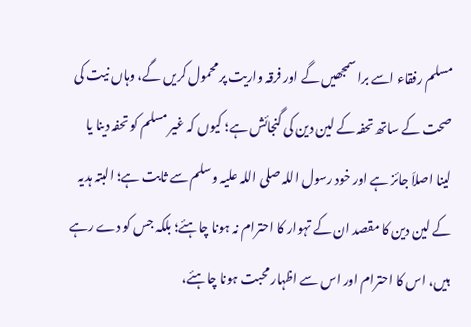مسلم رفقاء اسے برا سمجھیں گے اور فرقہ واریت پر محمول کریں گے، وہاں نیت کی صحت کے ساتھ تحفہ کے لین دین کی گنجائش ہے؛ کیوں کہ غیر مسلم کو تحفہ دینا یا لینا اصلاَ جائز ہے اور خود رسول اللہ صلی اللہ علیہ وسلم سے ثابت ہے؛ البتہ ہدیہ کے لین دین کا مقصد ان کے تہوار کا احترام نہ ہونا چاہئے؛ بلکہ جس کو دے رہے ہیں، اس کا احترام اور اس سے اظہار محبت ہونا چاہئے،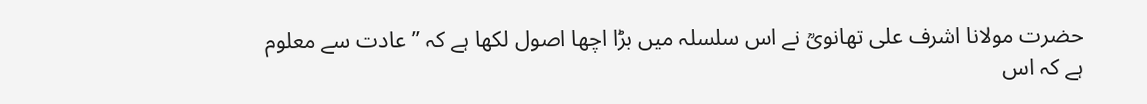حضرت مولانا اشرف علی تھانویؒ نے اس سلسلہ میں بڑا اچھا اصول لکھا ہے کہ ’’ عادت سے معلوم ہے کہ اس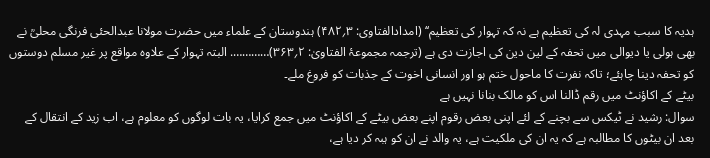ہدیہ کا سبب مہدی لہ کی تعظیم ہے نہ کہ تہوار کی تعظیم‘‘ (امدادالفتاوی: ۳؍۴۸۲) ہندوستان کے علماء میں حضرت مولانا عبدالحئی فرنگی محلیؒ نے بھی ہولی یا دیوالی میں تحفہ کے لین دین کی اجازت دی ہے (ترجمہ مجموعۂ الفتاویٰ: ۲؍۳۶۳)…………. البتہ تہوار کے علاوہ مواقع پر غیر مسلم دوستوں کو تحفہ دینا چاہئے؛ تاکہ نفرت کا ماحول ختم ہو اور انسانی اخوت کے جذبات کو فروغ ملے۔
بیٹے کے اکاؤنٹ میں رقم ڈالنا اس کو مالک بنانا نہیں ہے
سوال: رشید نے ٹیکس سے بچنے کے لئے اپنی بعض رقوم اپنے بعض بیٹے کے اکاؤنٹ میں جمع کرایا، یہ بات لوگوں کو معلوم ہے، اب زید کے انتقال کے بعد ان بیٹوں کا مطالبہ ہے کہ یہ ان کی ملکیت ہے، یہ والد نے ان کو ہبہ کر دیا ہے،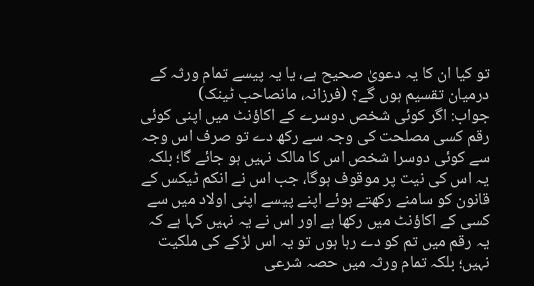تو کیا ان کا یہ دعویٰ صحیح ہے، یا یہ پیسے تمام ورثہ کے درمیان تقسیم ہوں گے؟ (فرزانہ، مانصاحب ٹینک)
جواب: اگر کوئی شخص دوسرے کے اکاؤنٹ میں اپنی کوئی رقم کسی مصلحت کی وجہ سے رکھ دے تو صرف اس وجہ سے کوئی دوسرا شخص اس کا مالک نہیں ہو جائے گا؛ بلکہ یہ اس کی نیت پر موقوف ہوگا، جب اس نے انکم ٹیکس کے قانون کو سامنے رکھتے ہوئے اپنے پیسے اپنی اولاد میں سے کسی کے اکاؤنٹ میں رکھا ہے اور اس نے یہ نہیں کہا ہے کہ یہ رقم میں تم کو دے رہا ہوں تو یہ اس لڑکے کی ملکیت نہیں؛ بلکہ تمام ورثہ میں حصہ شرعی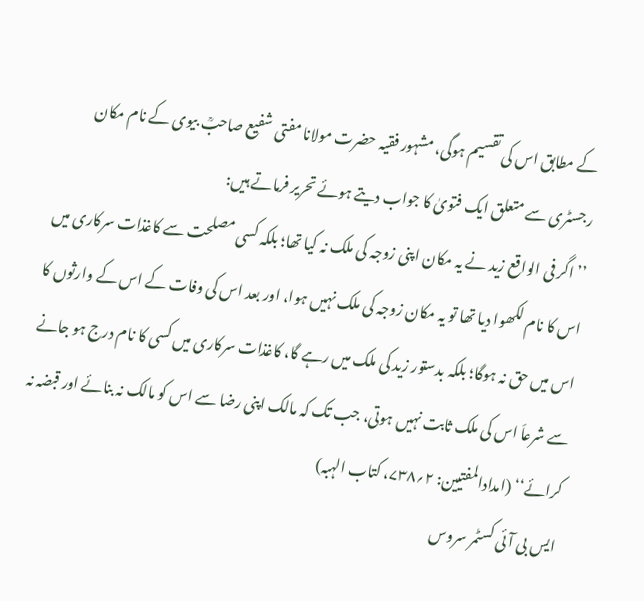کے مطابق اس کی تقسیم ہوگی، مشہور فقیہ حضرت مولانا مفتی شفیع صاحبؒ بیوی کے نام مکان رجسٹری سے متعلق ایک فتویٰ کا جواب دیتے ہوئے تحریر فرماتے ہیں:
’’ اگر فی الواقع زید نے یہ مکان اپنی زوجہ کی ملک نہ کیا تھا؛ بلکہ کسی مصلحت سے کاغذات سرکاری میں اس کا نام لکھوا دیا تھا تو یہ مکان زوجہ کی ملک نہیں ہوا، اور بعد اس کی وفات کے اس کے وارثوں کا اس میں حق نہ ہوگا؛ بلکہ بدستور زید کی ملک میں رہے گا، کاغذات سرکاری میں کسی کا نام درج ہو جانے سے شرعاَ اس کی ملک ثابت نہیں ہوتی، جب تک کہ مالک اپنی رضا سے اس کو مالک نہ بنائے اور قبضہ نہ کرائے‘‘ (امدادالمفتیین: ۲؍۷۳۸، کتاب الہبہ)
ایس بی آئی کسٹمر سروس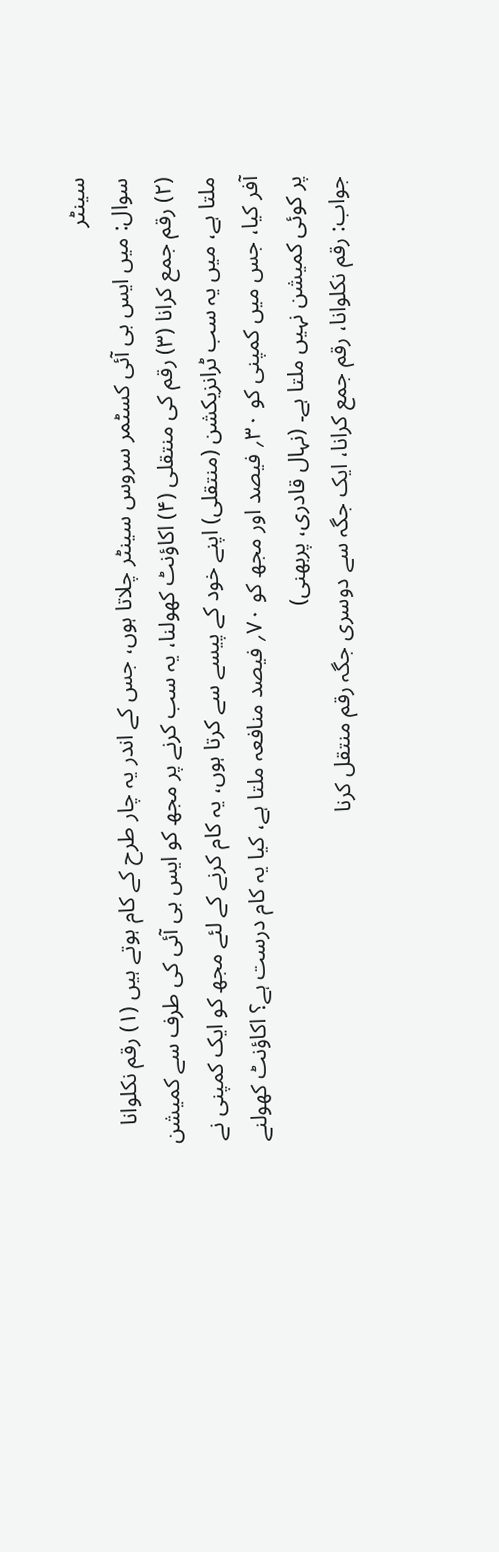سینٹر
سوال: میں ایس بی آئی کسٹمر سروس سینٹر چلاتا ہوں، جس کے اندر یہ چار طرح کے کام ہوتے ہیں (۱) رقم نکلوانا (۲) رقم جمع کرانا (۳) رقم کی منتقلی (۴) اکاؤنٹ کھولنا، یہ سب کرنے پر مجھ کو ایس بی آئی کی طرف سے کمیشن ملتا ہے، میں یہ سب ٹرانزیکشن (منتقلی) اپنے خود کے پیسے سے کرتا ہوں، یہ کام کرنے کے لئے مجھ کو ایک کمپنی نے آفر کیا، جس میں کمپنی کو ۳۰؍ فیصد اور مجھ کو ۷۰؍ فیصد منافعہ ملتا ہے، کیا یہ کام درست ہے؟ اکاؤنٹ کھولنے پر کوئی کمیشن نہیں ملتا ہے۔ (نہال قادری، پربھنی)
جواب: رقم نکلوانا، رقم جمع کرانا، ایک جگہ سے دوسری جگہ رقم منتقل کرنا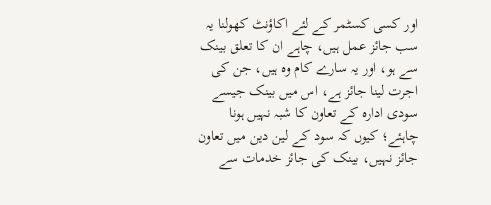اور کسی کسٹمر کے لئے اکاؤنٹ کھولنا یہ سب جائز عمل ہیں، چاہے ان کا تعلق بینک سے ہو، اور یہ سارے کام وہ ہیں، جن کی اجرت لینا جائز ہے، اس میں بینک جیسے سودی ادارہ کے تعاون کا شبہ نہیں ہونا چاہئے؛ کیوں کہ سود کے لین دین میں تعاون جائز نہیں، بینک کی جائز خدمات سے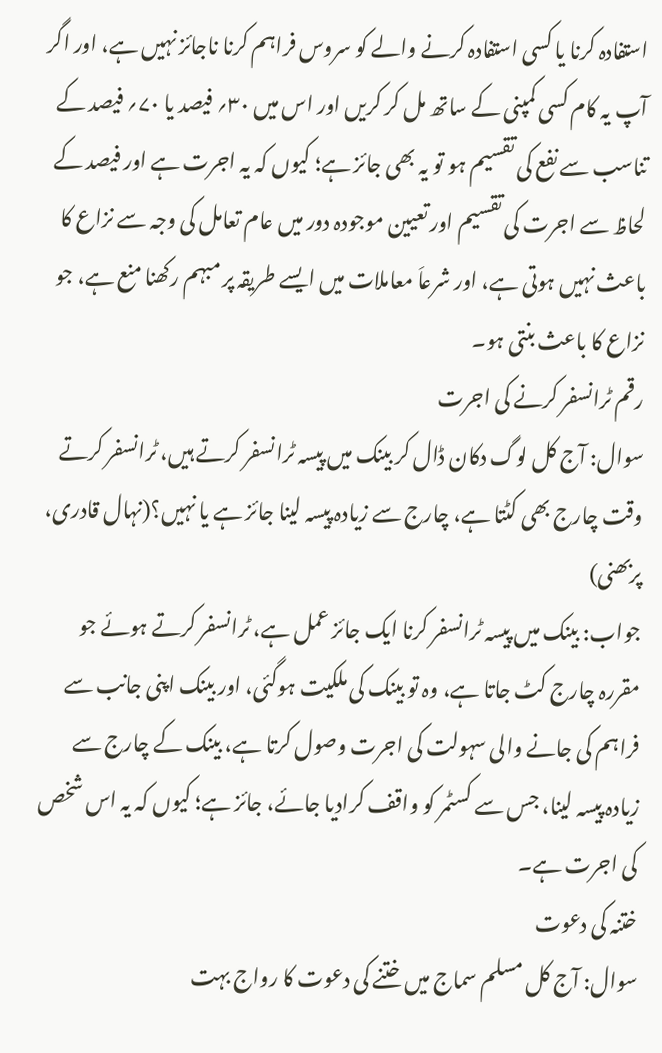استفادہ کرنا یا کسی استفادہ کرنے والے کو سروس فراہم کرنا ناجائز نہیں ہے، اور اگر آپ یہ کام کسی کمپنی کے ساتھ مل کر کریں اور اس میں ۳۰؍ فیصد یا ۷۰؍ فیصد کے تناسب سے نفع کی تقسیم ہو تو یہ بھی جائز ہے؛ کیوں کہ یہ اجرت ہے اور فیصد کے لحاظ سے اجرت کی تقسیم اور تعیین موجودہ دور میں عام تعامل کی وجہ سے نزاع کا باعث نہیں ہوتی ہے، اور شرعاَ معاملات میں ایسے طریقہ پر مبہم رکھنا منع ہے، جو نزاع کا باعث بنتی ہو۔
رقم ٹرانسفر کرنے کی اجرت
سوال: آج کل لوگ دکان ڈال کر بینک میں پیسہ ٹرانسفر کرتے ہیں، ٹرانسفر کرتے وقت چارج بھی کٹتا ہے، چارج سے زیادہ پیسہ لینا جائز ہے یا نہیں؟(نہال قادری، پربھنی)
جواب: بینک میں پیسہ ٹرانسفر کرنا ایک جائز عمل ہے، ٹرانسفر کرتے ہوئے جو مقررہ چارج کٹ جاتا ہے، وہ تو بینک کی ملکیت ہوگئی، اور بینک اپنی جانب سے فراہم کی جانے والی سہولت کی اجرت وصول کرتا ہے، بینک کے چارج سے زیادہ پیسہ لینا، جس سے کسٹمر کو واقف کرادیا جائے، جائز ہے؛ کیوں کہ یہ اس شخص کی اجرت ہے۔
ختنہ کی دعوت
سوال: آج کل مسلم سماج میں ختنے کی دعوت کا رواج بہت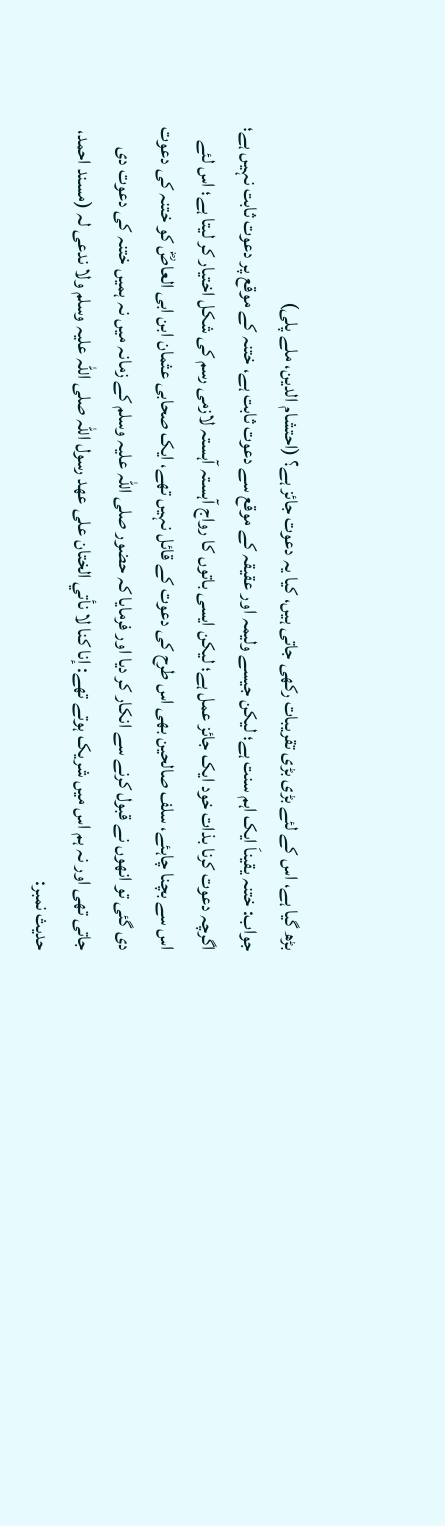بڑھ گیا ہے، اس کے لئے بڑی بڑی تقریبات رکھی جاتی ہیں، کیا یہ دعوت جائز ہے؟ (احتشام الدین، ملے پلی)
جواب: ختنہ یقیناَ ایک اہم سنت ہے؛ لیکن جیسے ولیمہ اور عقیقہ کے موقع سے دعوت ثابت ہے، ختنہ کے موقع پر دعوت ثابت نہیں ہے؛ اگرچہ دعوت کرنا بذات خود ایک جائز عمل ہے؛ لیکن ایسی باتوں کا رواج آہستہ آہستہ لازمی رسم کی شکل اختیار کر لیتا ہے؛ اس لئے اس سے بچنا چاہئے، سلف صالحین بھی اس طرح کی دعوت کے قائل نہیں تھے، ایک صحابی عثمان ابن ابی العاصؓ کو ختنہ کی دعوت دی گئی تو انھوں نے قبول کرنے سے انکار کر دیا اور فرمایا کہ حضور صلی اللہ علیہ وسلم کے زمانہ میں نہ ہمیں ختنہ کی دعوت دی جاتی تھی اور نہ ہم اس میں شریک ہوتے تھے: إنا کنا لا نأتي الختان علی عھد رسول اللہ صلی اللہ علیہ وسلم ولا ندعی لہ (مسند احمد، حدیث نمبر: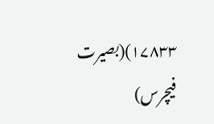۱۷۸۳۳)(بصیرت فیچرس)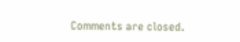Comments are closed.